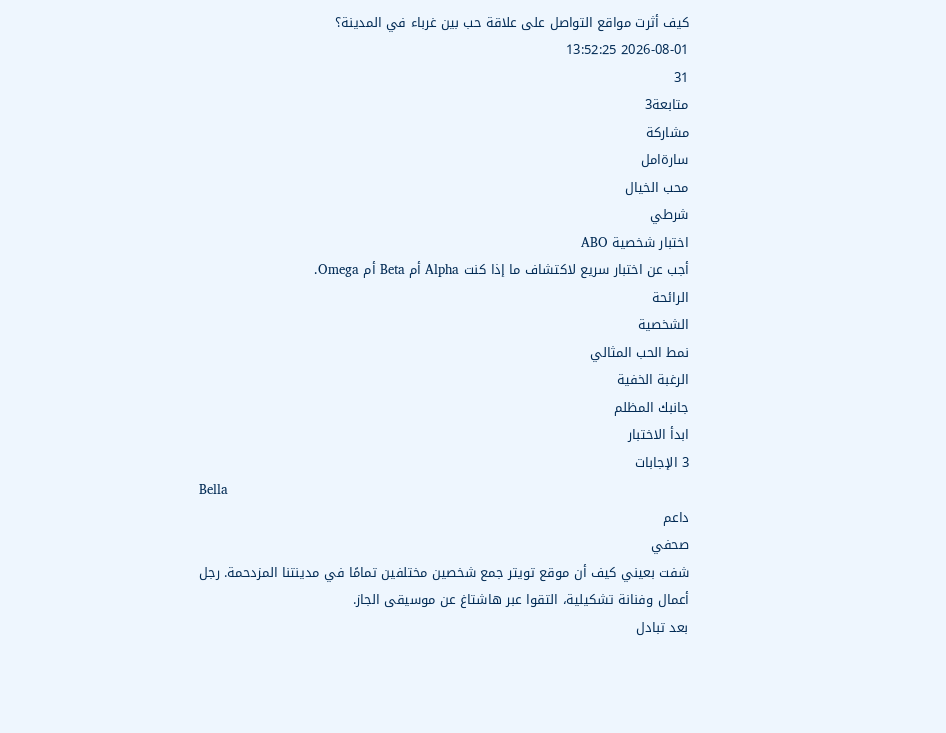كيف أثرت مواقع التواصل على علاقة حب بين غرباء في المدينة؟
2026-08-01 13:52:25
31
متابعة3
مشاركة
سارةامل
محب الخيال
شرطي
اختبار شخصية ABO
أجب عن اختبار سريع لاكتشاف ما إذا كنت Alpha أم Beta أم Omega.
الرائحة
الشخصية
نمط الحب المثالي
الرغبة الخفية
جانبك المظلم
ابدأ الاختبار
3 الإجابات
Bella
داعم
صحفي
شفت بعيني كيف أن موقع تويتر جمع شخصين مختلفين تمامًا في مدينتنا المزدحمة. رجل أعمال وفنانة تشكيلية، التقوا عبر هاشتاغ عن موسيقى الجاز.
بعد تبادل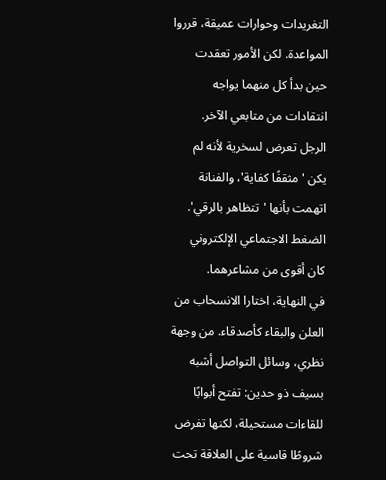التغريدات وحوارات عميقة، قرروا المواعدة. لكن الأمور تعقدت حين بدأ كل منهما يواجه انتقادات من متابعي الآخر. الرجل تعرض لسخرية لأنه لم يكن 'مثقفًا كفاية'، والفنانة اتهمت بأنها 'تتظاهر بالرقي'. الضغط الاجتماعي الإلكتروني كان أقوى من مشاعرهما.
في النهاية، اختارا الانسحاب من العلن والبقاء كأصدقاء. من وجهة نظري، وسائل التواصل أشبه بسيف ذو حدين: تفتح أبوابًا للقاءات مستحيلة، لكنها تفرض شروطًا قاسية على العلاقة تحت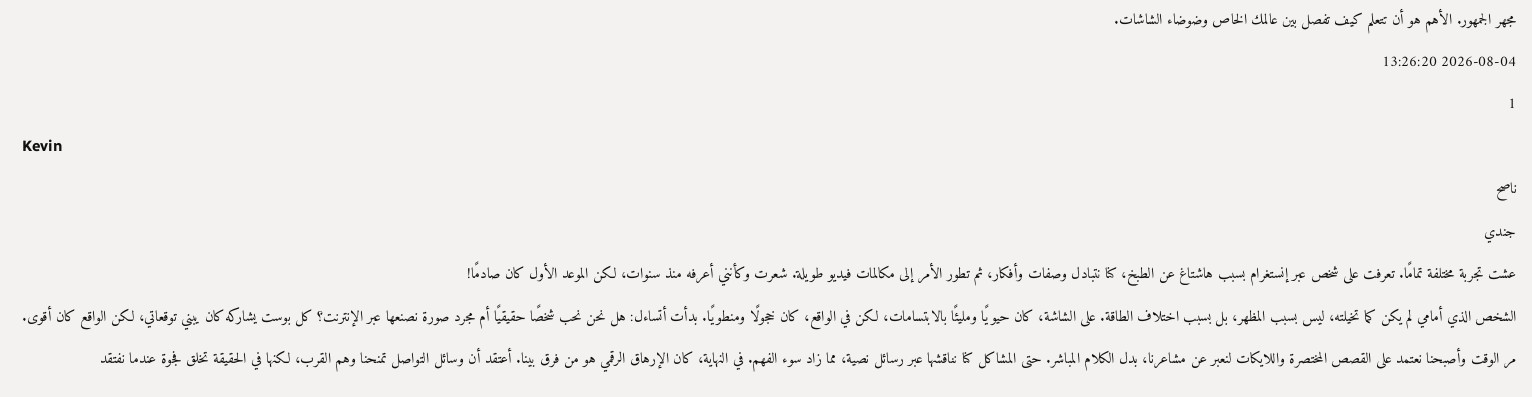مجهر الجمهور. الأهم هو أن تتعلم كيف تفصل بين عالمك الخاص وضوضاء الشاشات.
2026-08-04 13:26:20
1
Kevin
ناصح
جندي
عشت تجربة مختلفة تمامًا. تعرفت على شخص عبر إنستغرام بسبب هاشتاغ عن الطبخ، كنا نتبادل وصفات وأفكار، ثم تطور الأمر إلى مكالمات فيديو طويلة. شعرت وكأنني أعرفه منذ سنوات، لكن الموعد الأول كان صادمًا!
الشخص الذي أمامي لم يكن كما تخيلته، ليس بسبب المظهر، بل بسبب اختلاف الطاقة. على الشاشة، كان حيويًا ومليئًا بالابتسامات، لكن في الواقع، كان خجولًا ومنطويًا. بدأت أتساءل: هل نحن نحب شخصًا حقيقيًا أم مجرد صورة نصنعها عبر الإنترنت؟ كل بوست يشاركه كان يبني توقعاتي، لكن الواقع كان أقوى.
مر الوقت وأصبحنا نعتمد على القصص المختصرة واللايكات لنعبر عن مشاعرنا، بدل الكلام المباشر. حتى المشاكل كنا نناقشها عبر رسائل نصية، مما زاد سوء الفهم. في النهاية، كان الإرهاق الرقمي هو من فرق بينا. أعتقد أن وسائل التواصل تمنحنا وهم القرب، لكنها في الحقيقة تخلق فجوة عندما نفتقد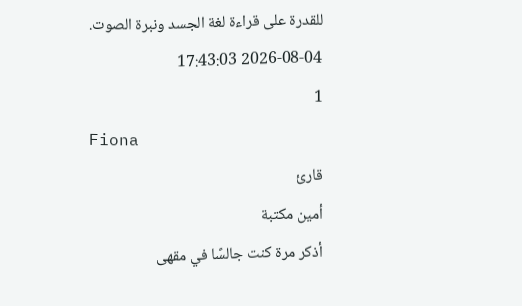للقدرة على قراءة لغة الجسد ونبرة الصوت.
2026-08-04 17:43:03
1
Fiona
قارئ
أمين مكتبة
أذكر مرة كنت جالسًا في مقهى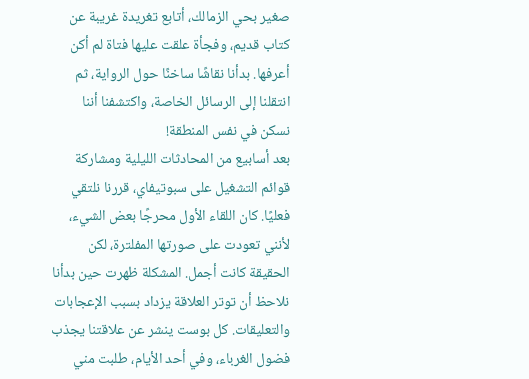صغير بحي الزمالك، أتابع تغريدة غريبة عن كتاب قديم، وفجأة علقت عليها فتاة لم أكن أعرفها. بدأنا نقاشًا ساخنًا حول الرواية، ثم انتقلنا إلى الرسائل الخاصة، واكتشفنا أننا نسكن في نفس المنطقة!
بعد أسابيع من المحادثات الليلية ومشاركة قوائم التشغيل على سبوتيفاي، قررنا نلتقي فعليًا. كان اللقاء الأول محرجًا بعض الشيء، لأنني تعودت على صورتها المفلترة، لكن الحقيقة كانت أجمل. المشكلة ظهرت حين بدأنا نلاحظ أن توتر العلاقة يزداد بسبب الإعجابات والتعليقات. كل بوست ينشر عن علاقتنا يجذب فضول الغرباء، وفي أحد الأيام، طلبت مني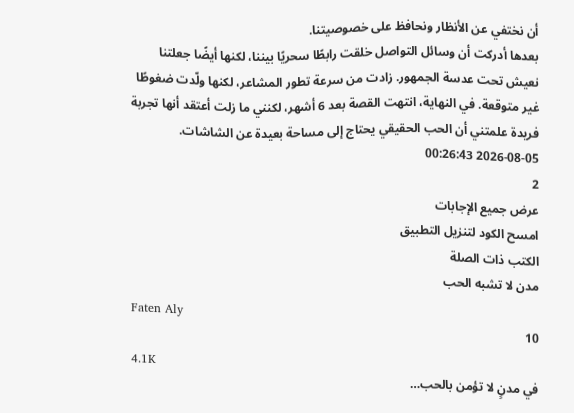أن نختفي عن الأنظار ونحافظ على خصوصيتنا.
بعدها أدركت أن وسائل التواصل خلقت رابطًا سحريًا بيننا، لكنها أيضًا جعلتنا نعيش تحت عدسة الجمهور. زادت من سرعة تطور المشاعر، لكنها ولّدت ضغوطًا غير متوقعة. في النهاية، انتهت القصة بعد 6 أشهر، لكنني ما زلت أعتقد أنها تجربة فريدة علمتني أن الحب الحقيقي يحتاج إلى مساحة بعيدة عن الشاشات.
2026-08-05 00:26:43
2
عرض جميع الإجابات
امسح الكود لتنزيل التطبيق
الكتب ذات الصلة
مدن لا تشبه الحب
Faten Aly
10
4.1K
في مدنٍ لا تؤمن بالحب…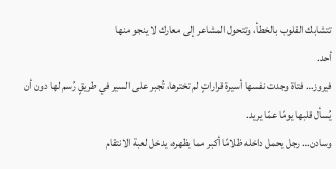تتشابك القلوب بالخطأ، وتتحول المشاعر إلى معارك لا ينجو منها
أحد.
فيروز… فتاة وجدت نفسها أسيرة قراراتٍ لم تخترها، تُجبر على السير في طريقٍ رُسم لها دون أن يُسأل قلبها يومًا عمّا يريد.
وسادن… رجل يحمل داخله ظلامًا أكبر مما يظهره، يدخل لعبة الانتقام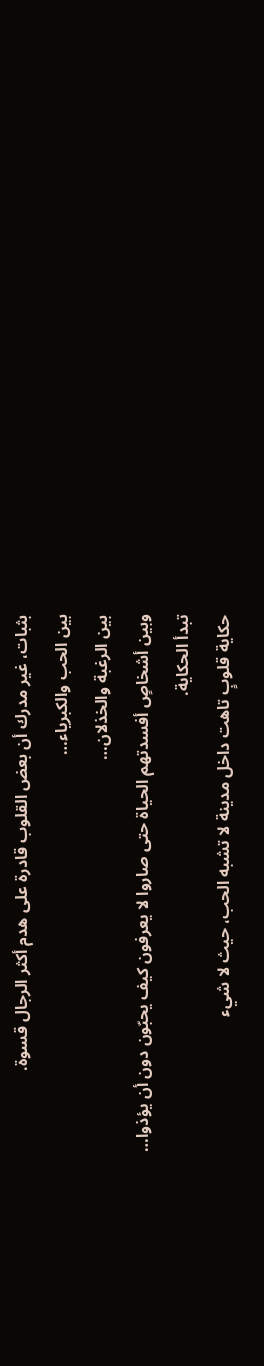بثبات، غير مدرك أن بعض القلوب قادرة على هدم أكثر الرجال قسوة.
بين الحب والكبرياء…
بين الرغبة والخذلان…
وبين أشخاصٍ أفسدتهم الحياة حتى صاروا لا يعرفون كيف يحبّون دون أن يؤذوا…
تبدأ الحكاية.
حكاية قلوبٍ تاهت داخل مدينة لا تشبه الحب، حيث لا شيء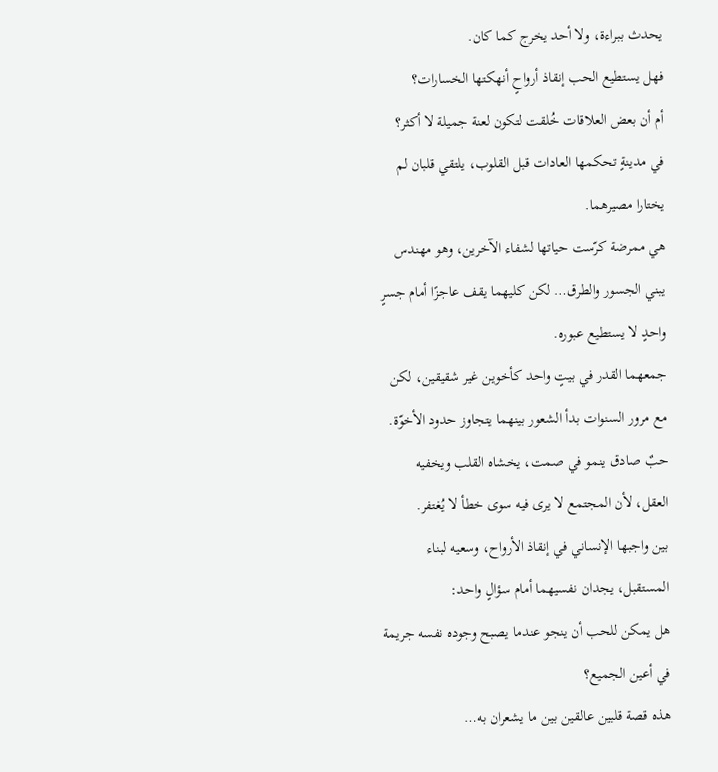يحدث ببراءة، ولا أحد يخرج كما كان.
فهل يستطيع الحب إنقاذ أرواحٍ أنهكتها الخسارات؟
أم أن بعض العلاقات خُلقت لتكون لعنة جميلة لا أكثر؟
في مدينةٍ تحكمها العادات قبل القلوب، يلتقي قلبان لم يختارا مصيرهما.
هي ممرضة كرّست حياتها لشفاء الآخرين، وهو مهندس يبني الجسور والطرق… لكن كليهما يقف عاجزًا أمام جسرٍ واحدٍ لا يستطيع عبوره.
جمعهما القدر في بيتٍ واحد كأخوين غير شقيقين، لكن مع مرور السنوات بدأ الشعور بينهما يتجاوز حدود الأخوّة. حبٌ صادق ينمو في صمت، يخشاه القلب ويخفيه العقل، لأن المجتمع لا يرى فيه سوى خطأ لا يُغتفر.
بين واجبها الإنساني في إنقاذ الأرواح، وسعيه لبناء المستقبل، يجدان نفسيهما أمام سؤالٍ واحد:
هل يمكن للحب أن ينجو عندما يصبح وجوده نفسه جريمة في أعين الجميع؟
هذه قصة قلبين عالقين بين ما يشعران به…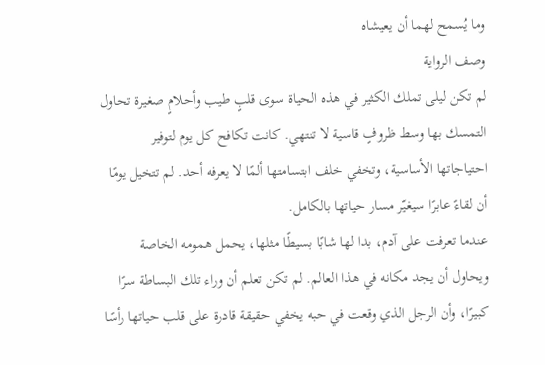وما يُسمح لهما أن يعيشاه
وصف الرواية
لم تكن ليلى تملك الكثير في هذه الحياة سوى قلبٍ طيب وأحلامٍ صغيرة تحاول التمسك بها وسط ظروفٍ قاسية لا تنتهي. كانت تكافح كل يوم لتوفير احتياجاتها الأساسية، وتخفي خلف ابتسامتها ألمًا لا يعرفه أحد. لم تتخيل يومًا أن لقاءً عابرًا سيغيّر مسار حياتها بالكامل.
عندما تعرفت على آدم، بدا لها شابًا بسيطًا مثلها، يحمل همومه الخاصة ويحاول أن يجد مكانه في هذا العالم. لم تكن تعلم أن وراء تلك البساطة سرًا كبيرًا، وأن الرجل الذي وقعت في حبه يخفي حقيقة قادرة على قلب حياتها رأسًا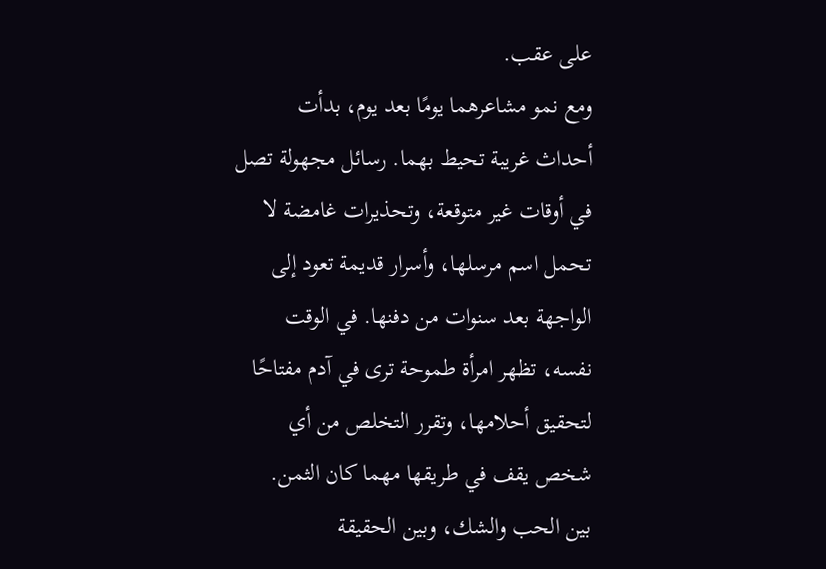على عقب.
ومع نمو مشاعرهما يومًا بعد يوم، بدأت أحداث غريبة تحيط بهما. رسائل مجهولة تصل في أوقات غير متوقعة، وتحذيرات غامضة لا تحمل اسم مرسلها، وأسرار قديمة تعود إلى الواجهة بعد سنوات من دفنها. في الوقت نفسه، تظهر امرأة طموحة ترى في آدم مفتاحًا لتحقيق أحلامها، وتقرر التخلص من أي شخص يقف في طريقها مهما كان الثمن.
بين الحب والشك، وبين الحقيقة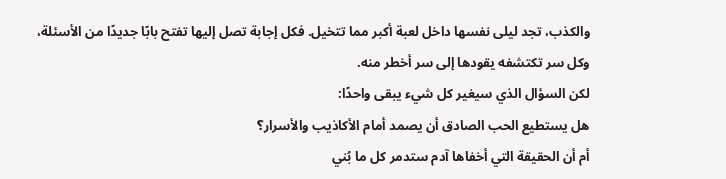والكذب، تجد ليلى نفسها داخل لعبة أكبر مما تتخيل. فكل إجابة تصل إليها تفتح بابًا جديدًا من الأسئلة، وكل سر تكتشفه يقودها إلى سر أخطر منه.
لكن السؤال الذي سيغير كل شيء يبقى واحدًا:
هل يستطيع الحب الصادق أن يصمد أمام الأكاذيب والأسرار؟
أم أن الحقيقة التي أخفاها آدم ستدمر كل ما بُني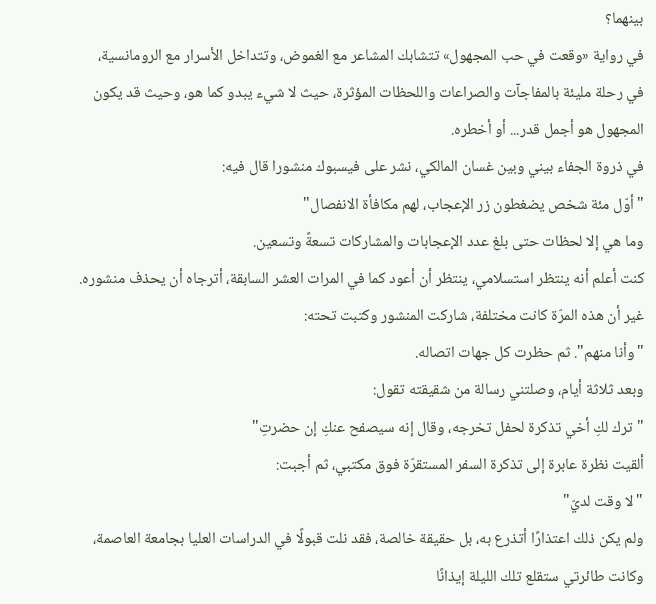بينهما؟
في رواية «وقعت في حب المجهول» تتشابك المشاعر مع الغموض، وتتداخل الأسرار مع الرومانسية، في رحلة مليئة بالمفاجآت والصراعات واللحظات المؤثرة، حيث لا شيء يبدو كما هو، وحيث قد يكون المجهول هو أجمل قدر... أو أخطره.
في ذروة الجفاء بيني وبين غسان المالكي، نشر على فيسبوك منشورا قال فيه:
"أوّل مئة شخص يضغطون زر الإعجاب، لهم مكافأة الانفصال"
وما هي إلا لحظات حتى بلغ عدد الإعجابات والمشاركات تسعةً وتسعين.
كنت أعلم أنه ينتظر استسلامي، ينتظر أن أعود كما في المرات العشر السابقة، أترجاه أن يحذف منشوره.
غير أن هذه المرّة كانت مختلفة، شاركت المنشور وكتبت تحته:
"وأنا منهم". ثم حظرت كل جهات اتصاله.
وبعد ثلاثة أيام، وصلتني رسالة من شقيقته تقول:
"ترك لكِ أخي تذكرة لحفل تخرجه، وقال إنه سيصفح عنكِ إن حضرتِ"
ألقيت نظرة عابرة إلى تذكرة السفر المستقرّة فوق مكتبي، ثم أجبت:
"لا وقت لديّ"
ولم يكن ذلك اعتذارًا أتذرع به، بل حقيقة خالصة، فقد نلت قبولًا في الدراسات العليا بجامعة العاصمة، وكانت طائرتي ستقلع تلك الليلة إيذانًا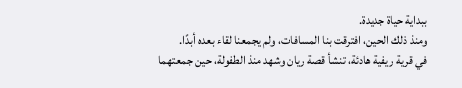ببداية حياة جديدة.
ومنذ ذلك الحين، افترقت بنا المسافات، ولم يجمعنا لقاء بعده أبدًا.
في قرية ريفية هادئة، تنشأ قصة ريان وشهد منذ الطفولة، حين جمعتهما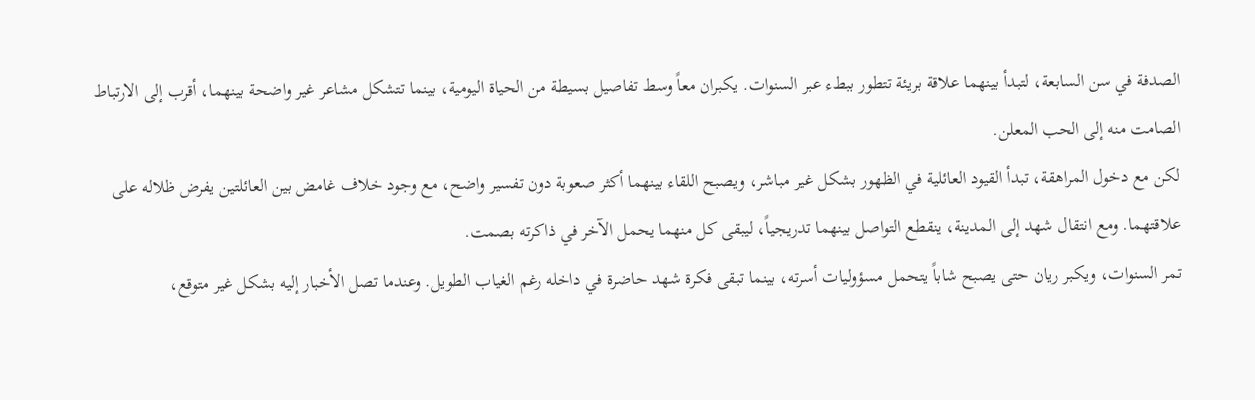الصدفة في سن السابعة، لتبدأ بينهما علاقة بريئة تتطور ببطء عبر السنوات. يكبران معاً وسط تفاصيل بسيطة من الحياة اليومية، بينما تتشكل مشاعر غير واضحة بينهما، أقرب إلى الارتباط الصامت منه إلى الحب المعلن.
لكن مع دخول المراهقة، تبدأ القيود العائلية في الظهور بشكل غير مباشر، ويصبح اللقاء بينهما أكثر صعوبة دون تفسير واضح، مع وجود خلاف غامض بين العائلتين يفرض ظلاله على علاقتهما. ومع انتقال شهد إلى المدينة، ينقطع التواصل بينهما تدريجياً، ليبقى كل منهما يحمل الآخر في ذاكرته بصمت.
تمر السنوات، ويكبر ريان حتى يصبح شاباً يتحمل مسؤوليات أسرته، بينما تبقى فكرة شهد حاضرة في داخله رغم الغياب الطويل. وعندما تصل الأخبار إليه بشكل غير متوقع،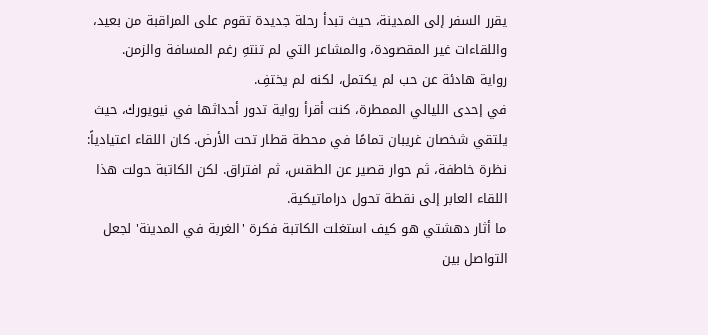يقرر السفر إلى المدينة، حيث تبدأ رحلة جديدة تقوم على المراقبة من بعيد، واللقاءات غير المقصودة، والمشاعر التي لم تنتهِ رغم المسافة والزمن.
رواية هادئة عن حب لم يكتمل، لكنه لم يختفِ.
في إحدى الليالي الممطرة، كنت أقرأ رواية تدور أحداثها في نيويورك، حيث يلتقي شخصان غريبان تمامًا في محطة قطار تحت الأرض. كان اللقاء اعتيادياً: نظرة خاطفة، ثم حوار قصير عن الطقس، ثم افتراق. لكن الكاتبة حولت هذا اللقاء العابر إلى نقطة تحول دراماتيكية.
ما أثار دهشتي هو كيف استغلت الكاتبة فكرة 'الغربة في المدينة' لجعل التواصل بين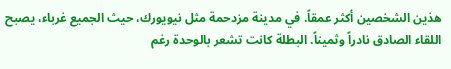هذين الشخصين أكثر عمقاً. في مدينة مزدحمة مثل نيويورك، حيث الجميع غرباء، يصبح اللقاء الصادق نادراً وثميناً. البطلة كانت تشعر بالوحدة رغم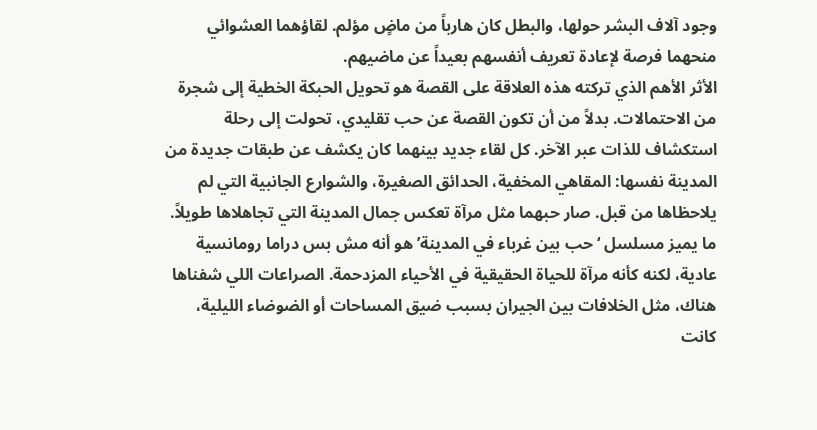وجود آلاف البشر حولها، والبطل كان هارباً من ماضٍ مؤلم. لقاؤهما العشوائي منحهما فرصة لإعادة تعريف أنفسهم بعيداً عن ماضيهم.
الأثر الأهم الذي تركته هذه العلاقة على القصة هو تحويل الحبكة الخطية إلى شجرة من الاحتمالات. بدلاً من أن تكون القصة عن حب تقليدي، تحولت إلى رحلة استكشاف للذات عبر الآخر. كل لقاء جديد بينهما كان يكشف عن طبقات جديدة من المدينة نفسها: المقاهي المخفية، الحدائق الصغيرة، والشوارع الجانبية التي لم يلاحظاها من قبل. صار حبهما مثل مرآة تعكس جمال المدينة التي تجاهلاها طويلاً.
ما يميز مسلسل ‘حب بين غرباء في المدينة’ هو أنه مش بس دراما رومانسية عادية، لكنه كأنه مرآة للحياة الحقيقية في الأحياء المزدحمة. الصراعات اللي شفناها هناك، مثل الخلافات بين الجيران بسبب ضيق المساحات أو الضوضاء الليلية، كانت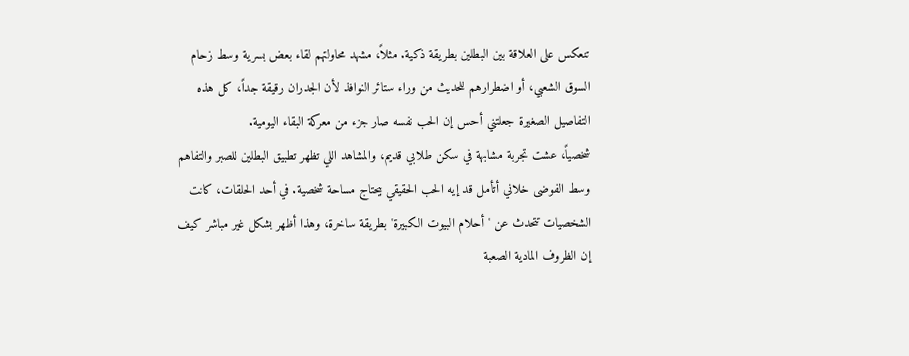تنعكس على العلاقة بين البطلين بطريقة ذكية. مثلاً، مشهد محاولتهم لقاء بعض بسرية وسط زحام السوق الشعبي، أو اضطرارهم للحديث من وراء ستائر النوافذ لأن الجدران رقيقة جداً، كل هذه التفاصيل الصغيرة جعلتني أحس إن الحب نفسه صار جزء من معركة البقاء اليومية.
شخصياً، عشت تجربة مشابهة في سكن طلابي قديم، والمشاهد اللي تظهر تطبيق البطلين للصبر والتفاهم وسط الفوضى خلاني أتأمل قد إيه الحب الحقيقي بيحتاج مساحة شخصية. في أحد الحلقات، كانت الشخصيات تتحدث عن 'أحلام البيوت الكبيرة' بطريقة ساخرة، وهذا أظهر بشكل غير مباشر كيف إن الظروف المادية الصعبة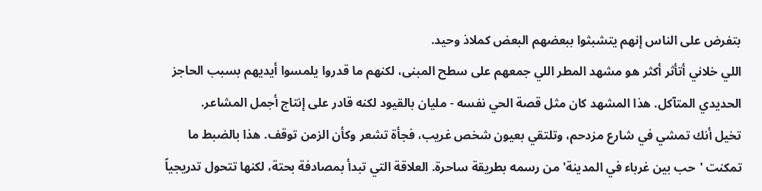بتفرض على الناس إنهم يتشبثوا ببعضهم البعض كملاذ وحيد.
اللي خلاني أتأثر أكثر هو مشهد المطر اللي جمعهم على سطح المبنى، لكنهم ما قدروا يلمسوا أيديهم بسبب الحاجز الحديدي المتآكل. هذا المشهد كان مثل قصة الحي نفسه - مليان بالقيود لكنه قادر على إنتاج أجمل المشاعر.
تخيل أنك تمشي في شارع مزدحم، وتلتقي بعيون شخص غريب، فجأة تشعر وكأن الزمن توقف. هذا بالضبط ما تمكنت 'حب بين غرباء في المدينة' من رسمه بطريقة ساحرة. العلاقة التي تبدأ بمصادفة بحتة، لكنها تتحول تدريجياً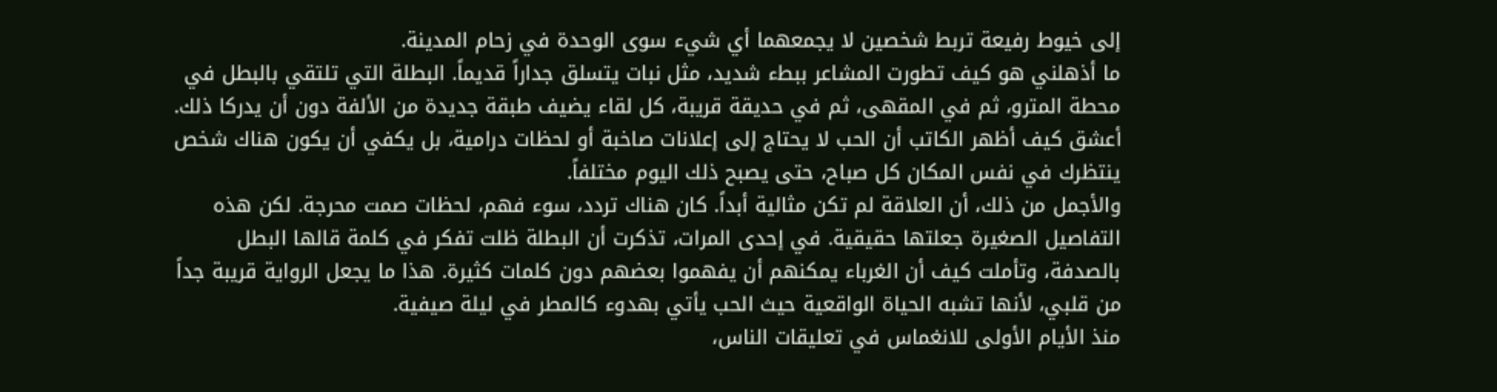إلى خيوط رفيعة تربط شخصين لا يجمعهما أي شيء سوى الوحدة في زحام المدينة.
ما أذهلني هو كيف تطورت المشاعر ببطء شديد، مثل نبات يتسلق جداراً قديماً. البطلة التي تلتقي بالبطل في محطة المترو، ثم في المقهى، ثم في حديقة قريبة، كل لقاء يضيف طبقة جديدة من الألفة دون أن يدركا ذلك. أعشق كيف أظهر الكاتب أن الحب لا يحتاج إلى إعلانات صاخبة أو لحظات درامية، بل يكفي أن يكون هناك شخص ينتظرك في نفس المكان كل صباح، حتى يصبح ذلك اليوم مختلفاً.
والأجمل من ذلك، أن العلاقة لم تكن مثالية أبداً. كان هناك تردد، سوء فهم، لحظات صمت محرجة. لكن هذه التفاصيل الصغيرة جعلتها حقيقية. في إحدى المرات، تذكرت أن البطلة ظلت تفكر في كلمة قالها البطل بالصدفة، وتأملت كيف أن الغرباء يمكنهم أن يفهموا بعضهم دون كلمات كثيرة. هذا ما يجعل الرواية قريبة جداً من قلبي، لأنها تشبه الحياة الواقعية حيث الحب يأتي بهدوء كالمطر في ليلة صيفية.
منذ الأيام الأولى للانغماس في تعليقات الناس،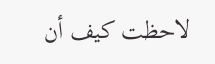لاحظت كيف أن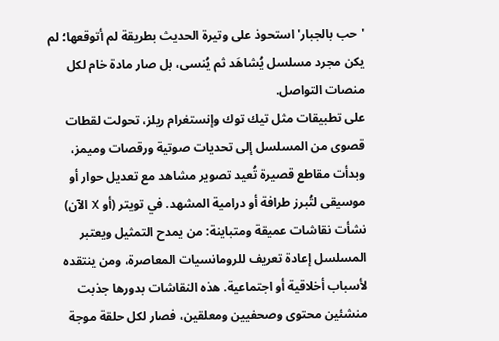'حب بالجبار' استحوذ على وتيرة الحديث بطريقة لم أتوقعها؛ لم يكن مجرد مسلسل يُشاهَد ثم يُنسى، بل صار مادة خام لكل منصات التواصل.
على تطبيقات مثل تيك توك وإنستغرام ريلز، تحولت لقطات قصوى من المسلسل إلى تحديات صوتية ورقصات وميمز، وبدأت مقاطع قصيرة تُعيد تصوير مشاهد مع تعديل حوار أو موسيقى لتُبرز طرافة أو درامية المشهد. في تويتر (أو X الآن) نشأت نقاشات عميقة ومتباينة: من يمدح التمثيل ويعتبر المسلسل إعادة تعريف للرومانسيات المعاصرة، ومن ينتقده لأسباب أخلاقية أو اجتماعية. هذه النقاشات بدورها جذبت منشئين محتوى وصحفيين ومعلقين، فصار لكل حلقة موجة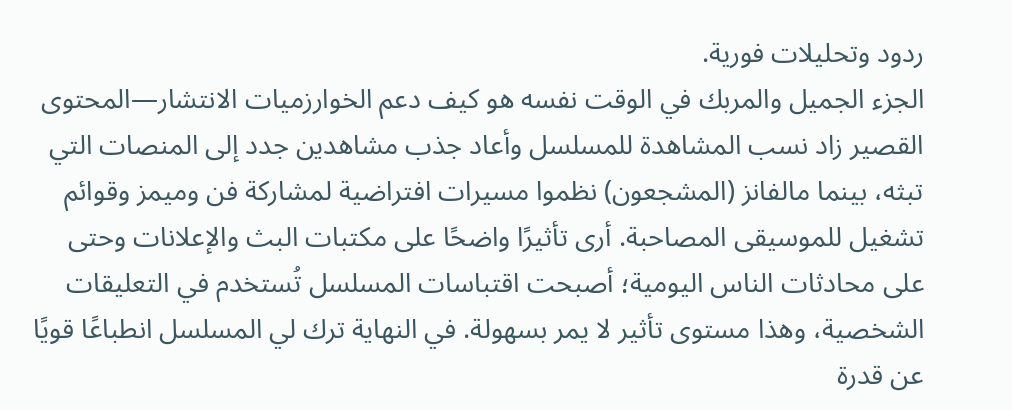ردود وتحليلات فورية.
الجزء الجميل والمربك في الوقت نفسه هو كيف دعم الخوارزميات الانتشار—المحتوى القصير زاد نسب المشاهدة للمسلسل وأعاد جذب مشاهدين جدد إلى المنصات التي تبثه، بينما مالفانز (المشجعون) نظموا مسيرات افتراضية لمشاركة فن وميمز وقوائم تشغيل للموسيقى المصاحبة. أرى تأثيرًا واضحًا على مكتبات البث والإعلانات وحتى على محادثات الناس اليومية؛ أصبحت اقتباسات المسلسل تُستخدم في التعليقات الشخصية، وهذا مستوى تأثير لا يمر بسهولة. في النهاية ترك لي المسلسل انطباعًا قويًا عن قدرة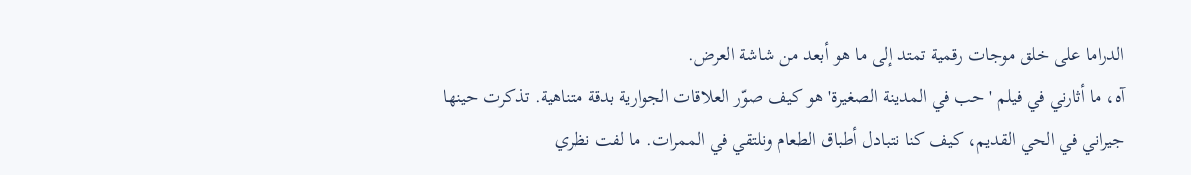الدراما على خلق موجات رقمية تمتد إلى ما هو أبعد من شاشة العرض.
آه، ما أثارني في فيلم 'حب في المدينة الصغيرة' هو كيف صوّر العلاقات الجوارية بدقة متناهية. تذكرت حينها جيراني في الحي القديم، كيف كنا نتبادل أطباق الطعام ونلتقي في الممرات. ما لفت نظري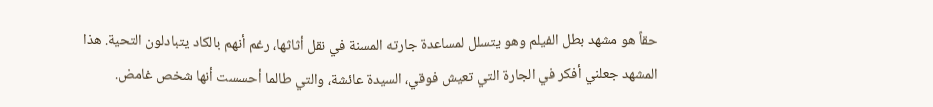حقاً هو مشهد بطل الفيلم وهو يتسلل لمساعدة جارته المسنة في نقل أثاثها، رغم أنهم بالكاد يتبادلون التحية. هذا المشهد جعلني أفكر في الجارة التي تعيش فوقي، السيدة عائشة، والتي طالما أحسست أنها شخص غامض.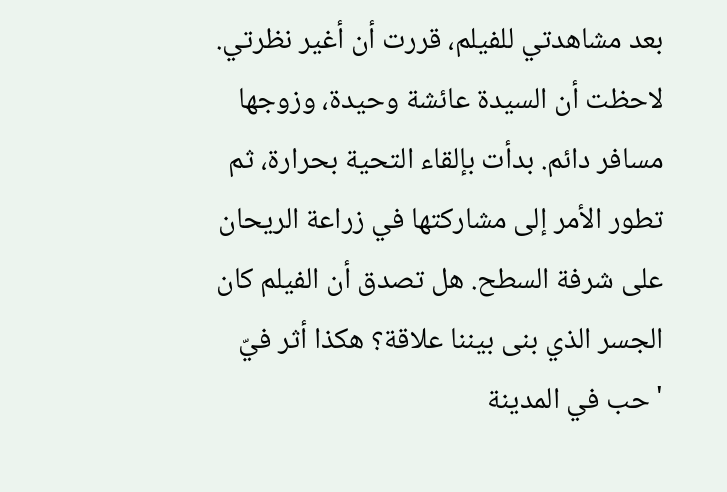بعد مشاهدتي للفيلم، قررت أن أغير نظرتي. لاحظت أن السيدة عائشة وحيدة، وزوجها مسافر دائم. بدأت بإلقاء التحية بحرارة، ثم تطور الأمر إلى مشاركتها في زراعة الريحان على شرفة السطح. هل تصدق أن الفيلم كان الجسر الذي بنى بيننا علاقة؟ هكذا أثر فيّ 'حب في المدينة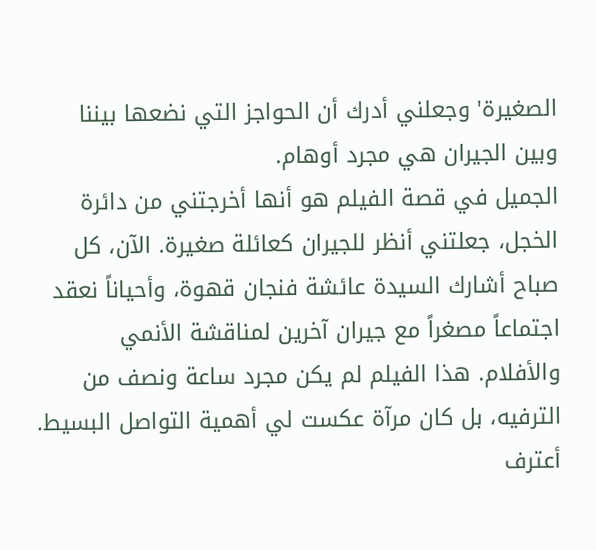الصغيرة' وجعلني أدرك أن الحواجز التي نضعها بيننا وبين الجيران هي مجرد أوهام.
الجميل في قصة الفيلم هو أنها أخرجتني من دائرة الخجل، جعلتني أنظر للجيران كعائلة صغيرة. الآن، كل صباح أشارك السيدة عائشة فنجان قهوة، وأحياناً نعقد اجتماعاً مصغراً مع جيران آخرين لمناقشة الأنمي والأفلام. هذا الفيلم لم يكن مجرد ساعة ونصف من الترفيه، بل كان مرآة عكست لي أهمية التواصل البسيط.
أعترف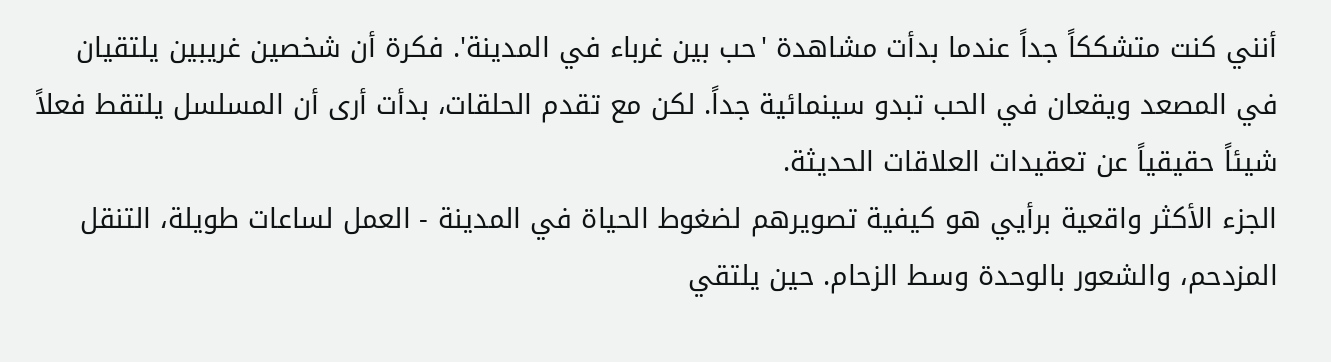أنني كنت متشككاً جداً عندما بدأت مشاهدة 'حب بين غرباء في المدينة'. فكرة أن شخصين غريبين يلتقيان في المصعد ويقعان في الحب تبدو سينمائية جداً. لكن مع تقدم الحلقات، بدأت أرى أن المسلسل يلتقط فعلاً شيئاً حقيقياً عن تعقيدات العلاقات الحديثة.
الجزء الأكثر واقعية برأيي هو كيفية تصويرهم لضغوط الحياة في المدينة - العمل لساعات طويلة، التنقل المزدحم، والشعور بالوحدة وسط الزحام. حين يلتقي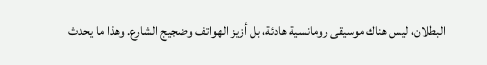البطلان، ليس هناك موسيقى رومانسية هادئة، بل أزيز الهواتف وضجيج الشارع. وهذا ما يحدث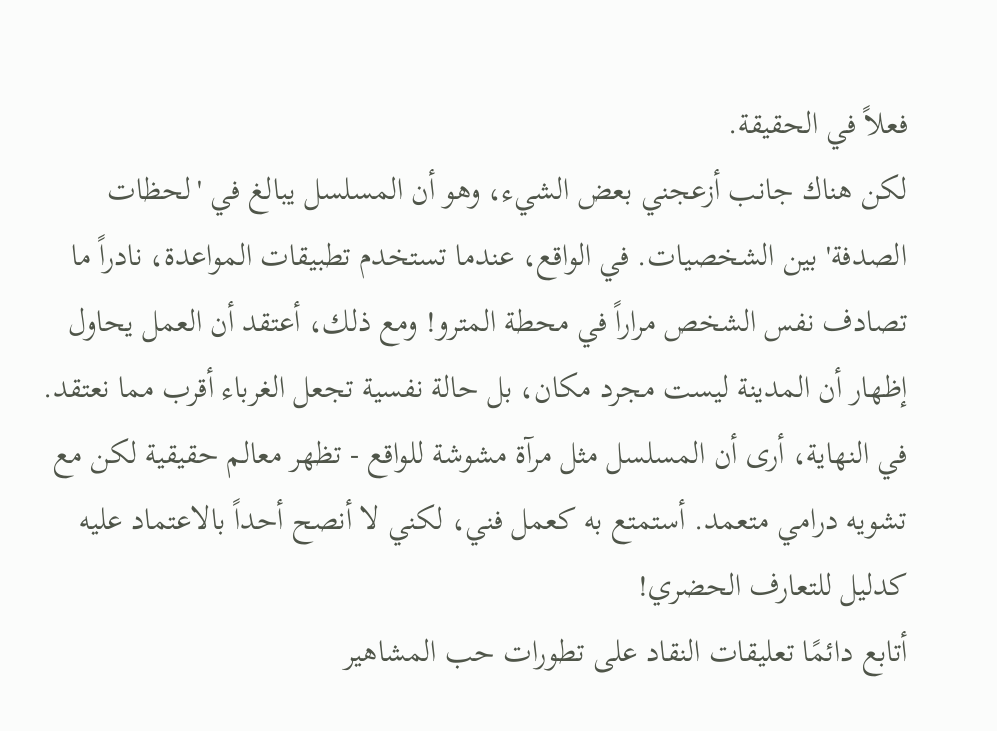فعلاً في الحقيقة.
لكن هناك جانب أزعجني بعض الشيء، وهو أن المسلسل يبالغ في 'لحظات الصدفة' بين الشخصيات. في الواقع، عندما تستخدم تطبيقات المواعدة، نادراً ما تصادف نفس الشخص مراراً في محطة المترو! ومع ذلك، أعتقد أن العمل يحاول إظهار أن المدينة ليست مجرد مكان، بل حالة نفسية تجعل الغرباء أقرب مما نعتقد.
في النهاية، أرى أن المسلسل مثل مرآة مشوشة للواقع - تظهر معالم حقيقية لكن مع تشويه درامي متعمد. أستمتع به كعمل فني، لكني لا أنصح أحداً بالاعتماد عليه كدليل للتعارف الحضري!
أتابع دائمًا تعليقات النقاد على تطورات حب المشاهير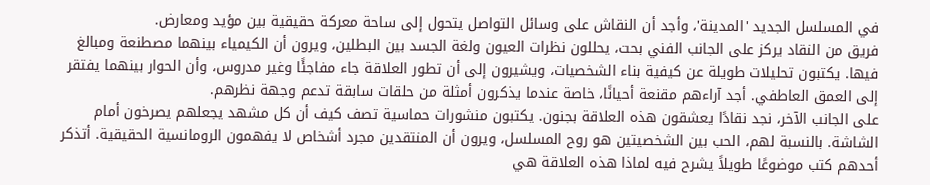في المسلسل الجديد 'المدينة'، وأجد أن النقاش على وسائل التواصل يتحول إلى ساحة معركة حقيقية بين مؤيد ومعارض.
فريق من النقاد يركز على الجانب الفني بحت، يحللون نظرات العيون ولغة الجسد بين البطلين، ويرون أن الكيمياء بينهما مصطنعة ومبالغ فيها. يكتبون تحليلات طويلة عن كيفية بناء الشخصيات، ويشيرون إلى أن تطور العلاقة جاء مفاجئًا وغير مدروس، وأن الحوار بينهما يفتقر إلى العمق العاطفي. أجد آراءهم مقنعة أحيانًا، خاصة عندما يذكرون أمثلة من حلقات سابقة تدعم وجهة نظرهم.
على الجانب الآخر، نجد نقادًا يعشقون هذه العلاقة بجنون. يكتبون منشورات حماسية تصف كيف أن كل مشهد يجعلهم يصرخون أمام الشاشة. بالنسبة لهم، الحب بين الشخصيتين هو روح المسلسل، ويرون أن المنتقدين مجرد أشخاص لا يفهمون الرومانسية الحقيقية. أتذكر أحدهم كتب موضوعًا طويلاً يشرح فيه لماذا هذه العلاقة هي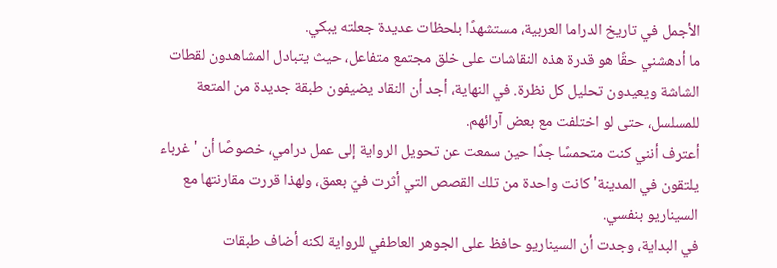الأجمل في تاريخ الدراما العربية، مستشهدًا بلحظات عديدة جعلته يبكي.
ما أدهشني حقًا هو قدرة هذه النقاشات على خلق مجتمع متفاعل، حيث يتبادل المشاهدون لقطات الشاشة ويعيدون تحليل كل نظرة. في النهاية، أجد أن النقاد يضيفون طبقة جديدة من المتعة للمسلسل، حتى لو اختلفت مع بعض آرائهم.
أعترف أنني كنت متحمسًا جدًا حين سمعت عن تحويل الرواية إلى عمل درامي، خصوصًا أن 'غرباء يلتقون في المدينة' كانت واحدة من تلك القصص التي أثرت فيّ بعمق، ولهذا قررت مقارنتها مع السيناريو بنفسي.
في البداية، وجدت أن السيناريو حافظ على الجوهر العاطفي للرواية لكنه أضاف طبقات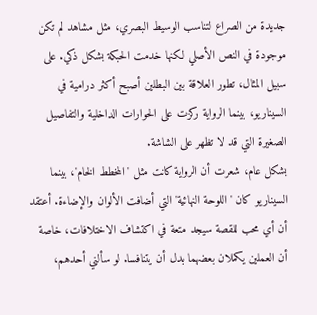جديدة من الصراع لتناسب الوسيط البصري، مثل مشاهد لم تكن موجودة في النص الأصلي لكنها خدمت الحبكة بشكل ذكي. على سبيل المثال، تطور العلاقة بين البطلين أصبح أكثر درامية في السيناريو، بينما الرواية ركزت على الحوارات الداخلية والتفاصيل الصغيرة التي قد لا تظهر على الشاشة.
بشكل عام، شعرت أن الرواية كانت مثل 'المخطط الخام'، بينما السيناريو كان 'اللوحة النهائية' التي أضافت الألوان والإضاءة. أعتقد أن أي محب للقصة سيجد متعة في اكتشاف الاختلافات، خاصة أن العملين يكملان بعضهما بدل أن يتنافسا. لو سألني أحدهم،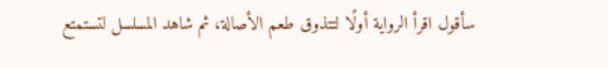سأقول اقرأ الرواية أولًا لتتذوق طعم الأصالة، ثم شاهد المسلسل لتستمتع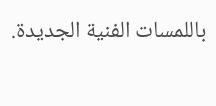باللمسات الفنية الجديدة.